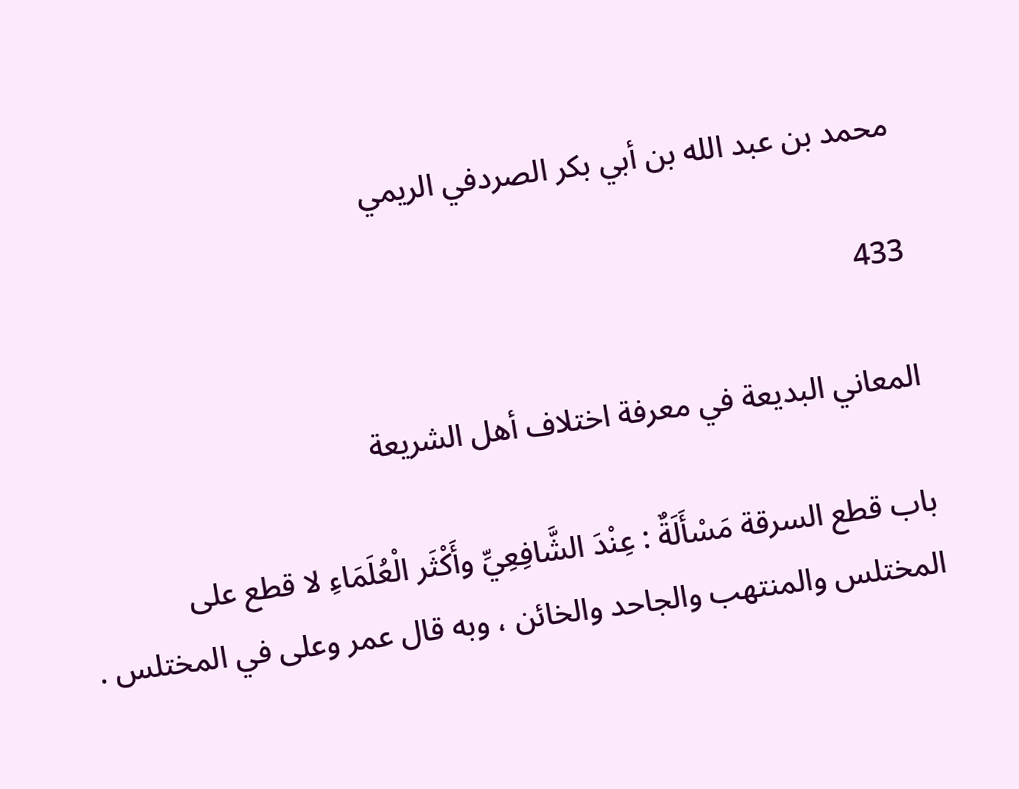محمد بن عبد الله بن أبي بكر الصردفي الريمي

433

المعاني البديعة في معرفة اختلاف أهل الشريعة

باب قطع السرقة مَسْأَلَةٌ : عِنْدَ الشَّافِعِيِّ وأَكْثَر الْعُلَمَاءِ لا قطع على المختلس والمنتهب والجاحد والخائن ، وبه قال عمر وعلى في المختلس .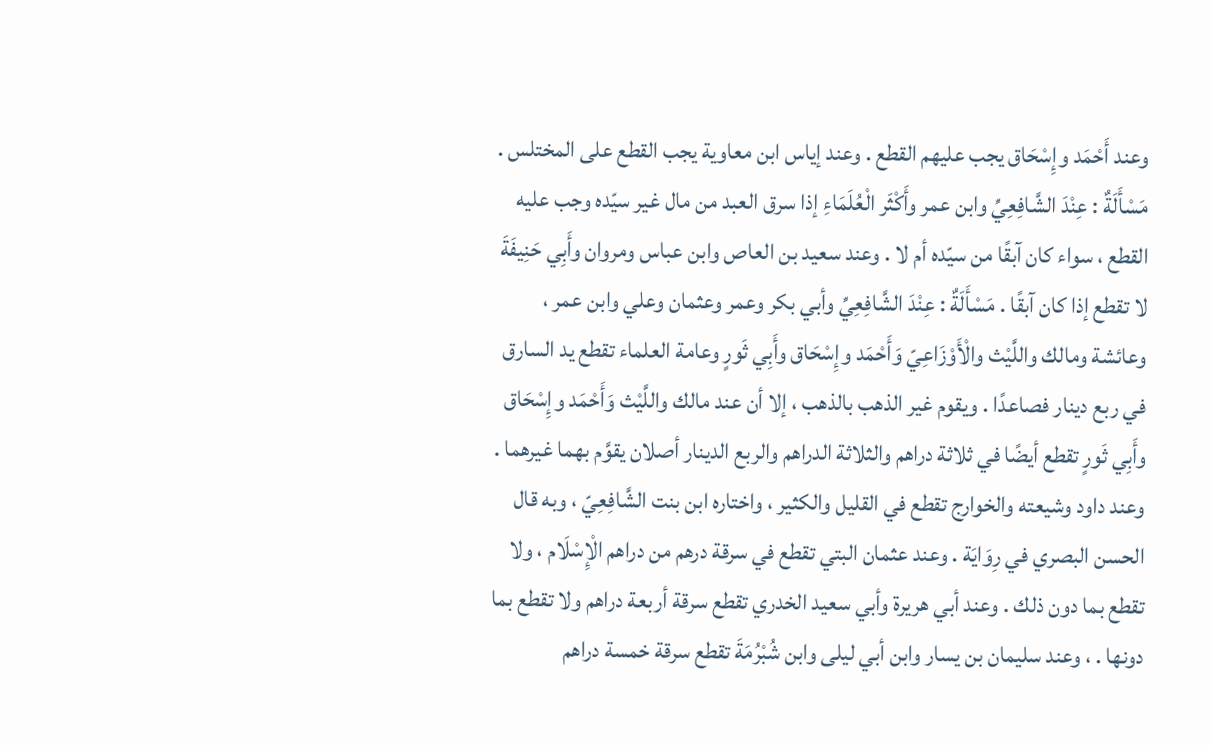وعند أَحْمَد وإِسْحَاق يجب عليهم القطع . وعند إياس ابن معاوية يجب القطع على المختلس . مَسْأَلَةٌ : عِنْدَ الشَّافِعِيِّ وابن عمر وأَكْثَر الْعُلَمَاءِ إذا سرق العبد من مال غير سيّده وجب عليه القطع ، سواء كان آبقًا من سيّده أم لا . وعند سعيد بن العاص وابن عباس ومروان وأَبِي حَنِيفَةَ لا تقطع إذا كان آبقًا . مَسْأَلَةٌ : عِنْدَ الشَّافِعِيِّ وأبي بكر وعمر وعثمان وعلي وابن عمر ، وعائشة ومالك واللَّيْث والْأَوْزَاعِيّ وَأَحْمَد وإِسْحَاق وأَبِي ثَورٍ وعامة العلماء تقطع يد السارق في ربع دينار فصاعدًا . ويقوم غير الذهب بالذهب ، إلا أن عند مالك واللَّيْث وَأَحْمَد وإِسْحَاق وأَبِي ثَورٍ تقطع أيضًا في ثلاثة دراهم والثلاثة الدراهم والربع الدينار أصلان يقوَّم بهما غيرهما . وعند داود وشيعته والخوارج تقطع في القليل والكثير ، واختاره ابن بنت الشَّافِعِيّ ، وبه قال الحسن البصري في رِوَايَة . وعند عثمان البتي تقطع في سرقة درهم من دراهم الْإِسْلَام ، ولا تقطع بما دون ذلك . وعند أبي هريرة وأبي سعيد الخدري تقطع سرقة أربعة دراهم ولا تقطع بما دونها . ، وعند سليمان بن يسار وابن أبي ليلى وابن شُبْرُمَةَ تقطع سرقة خمسة دراهم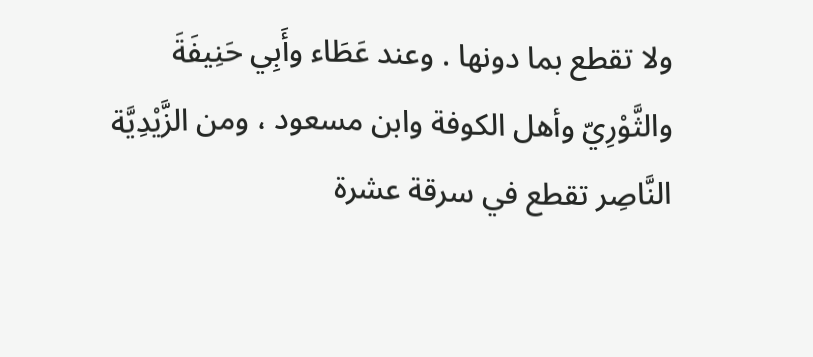ولا تقطع بما دونها . وعند عَطَاء وأَبِي حَنِيفَةَ والثَّوْرِيّ وأهل الكوفة وابن مسعود ، ومن الزَّيْدِيَّة النَّاصِر تقطع في سرقة عشرة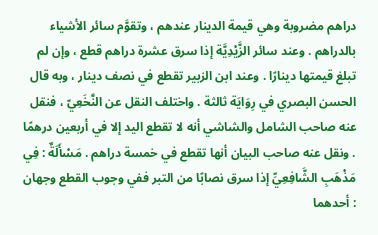دراهم مضروبة وهي قيمة الدينار عندهم ، وتقوَّم سائر الأشياء بالدراهم . وعند سائر الزَّيْدِيَّة إذا سرق عشرة دراهم قطع ، وإن لم تبلغ قيمتها دينارًا . وعند ابن الزبير تقطع في نصف دينار ، وبه قال الحسن البصري في رِوَايَة ثالثة . واختلف النقل عن النَّخَعِيّ ، فنقل عنه صاحب الشامل والشاشي أنه لا تقطع اليد إلا في أربعين درهمًا . ونقل عنه صاحب البيان أنها تقطع في خمسة دراهم . مَسْأَلَةٌ : فِي مَذْهَبِ الشَّافِعِيِّ إذا سرق نصابًا من التبر ففي وجوب القطع وجهان : أحدهما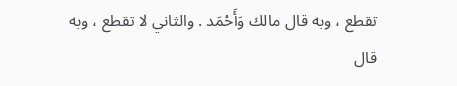تقطع ، وبه قال مالك وَأَحْمَد . والثاني لا تقطع ، وبه قال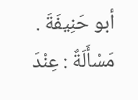أبو حَنِيفَةَ . مَسْأَلَةٌ : عِنْدَ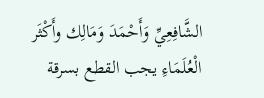الشَّافِعِيِّ وَأَحْمَدَ وَمَالِك وأَكْثَر الْعُلَمَاءِ يجب القطع بسرقة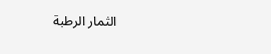الثمار الرطبة